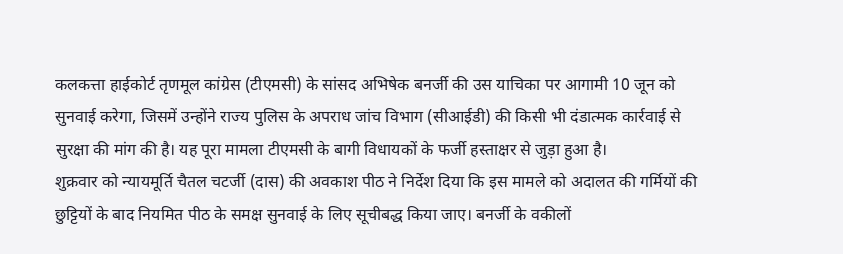कलकत्ता हाईकोर्ट तृणमूल कांग्रेस (टीएमसी) के सांसद अभिषेक बनर्जी की उस याचिका पर आगामी 10 जून को सुनवाई करेगा, जिसमें उन्होंने राज्य पुलिस के अपराध जांच विभाग (सीआईडी) की किसी भी दंडात्मक कार्रवाई से सुरक्षा की मांग की है। यह पूरा मामला टीएमसी के बागी विधायकों के फर्जी हस्ताक्षर से जुड़ा हुआ है।
शुक्रवार को न्यायमूर्ति चैतल चटर्जी (दास) की अवकाश पीठ ने निर्देश दिया कि इस मामले को अदालत की गर्मियों की छुट्टियों के बाद नियमित पीठ के समक्ष सुनवाई के लिए सूचीबद्ध किया जाए। बनर्जी के वकीलों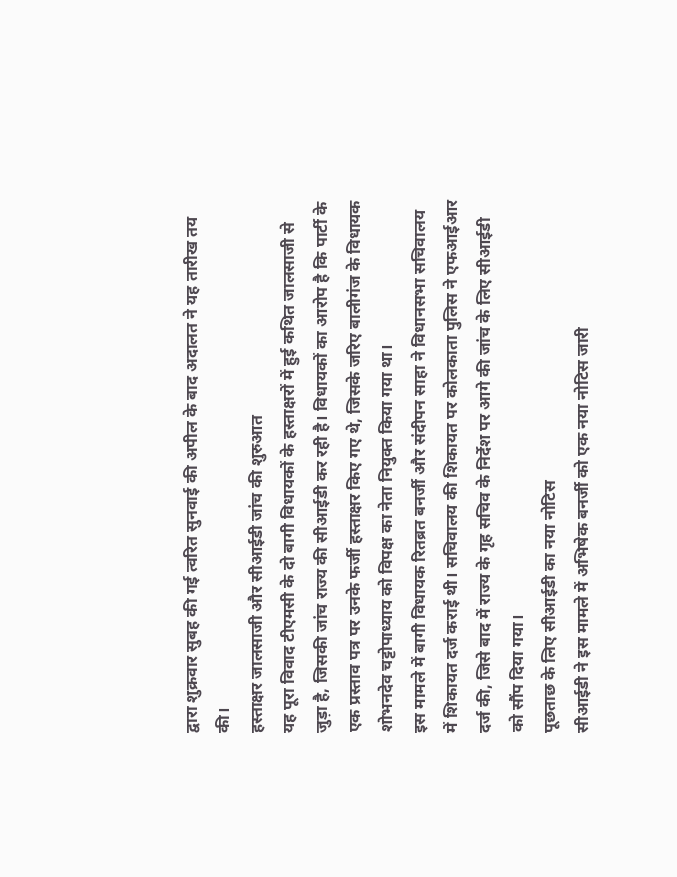द्वारा शुक्रवार सुबह की गई त्वरित सुनवाई की अपील के बाद अदालत ने यह तारीख तय की।
हस्ताक्षर जालसाजी और सीआईडी जांच की शुरुआत
यह पूरा विवाद टीएमसी के दो बागी विधायकों के हस्ताक्षरों में हुई कथित जालसाजी से जुड़ा है, जिसकी जांच राज्य की सीआईडी कर रही है। विधायकों का आरोप है कि पार्टी के एक प्रस्ताव पत्र पर उनके फर्जी हस्ताक्षर किए गए थे, जिसके जरिए बालीगंज के विधायक शोभनदेव चट्टोपाध्याय को विपक्ष का नेता नियुक्त किया गया था।
इस मामले में बागी विधायक रितब्रत बनर्जी और संदीपन साहा ने विधानसभा सचिवालय में शिकायत दर्ज कराई थी। सचिवालय की शिकायत पर कोलकाता पुलिस ने एफआईआर दर्ज की, जिसे बाद में राज्य के गृह सचिव के निर्देश पर आगे की जांच के लिए सीआईडी को सौंप दिया गया।
पूछताछ के लिए सीआईडी का नया नोटिस
सीआईडी ने इस मामले में अभिषेक बनर्जी को एक नया नोटिस जारी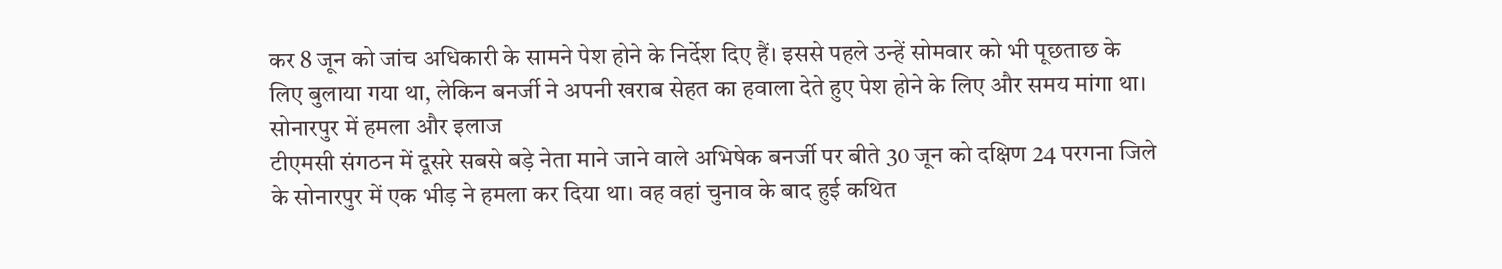कर 8 जून को जांच अधिकारी के सामने पेश होने के निर्देश दिए हैं। इससे पहले उन्हें सोमवार को भी पूछताछ के लिए बुलाया गया था, लेकिन बनर्जी ने अपनी खराब सेहत का हवाला देते हुए पेश होने के लिए और समय मांगा था।
सोनारपुर में हमला और इलाज
टीएमसी संगठन में दूसरे सबसे बड़े नेता माने जाने वाले अभिषेक बनर्जी पर बीते 30 जून को दक्षिण 24 परगना जिले के सोनारपुर में एक भीड़ ने हमला कर दिया था। वह वहां चुनाव के बाद हुई कथित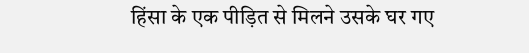हिंसा के एक पीड़ित से मिलने उसके घर गए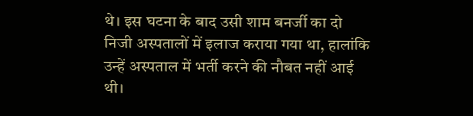थे। इस घटना के बाद उसी शाम बनर्जी का दो निजी अस्पतालों में इलाज कराया गया था, हालांकि उन्हें अस्पताल में भर्ती करने की नौबत नहीं आई थी।